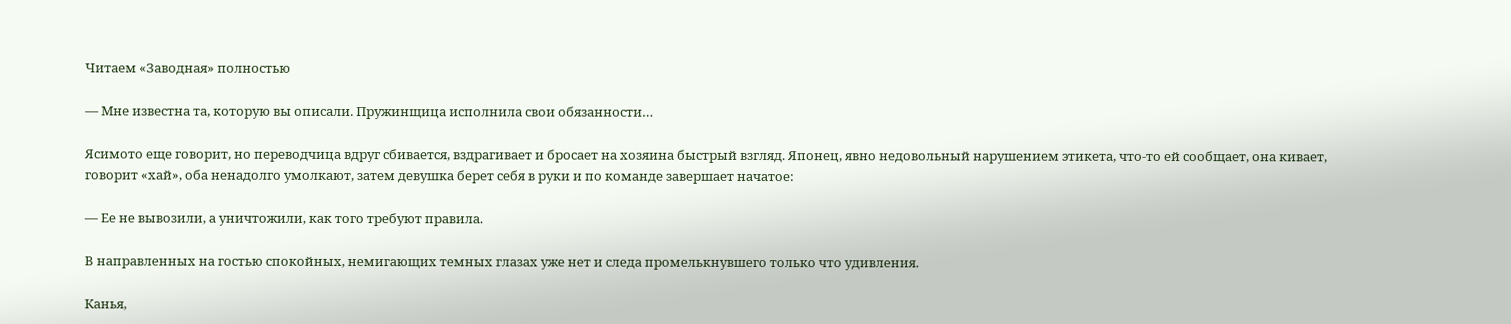Читаем «Заводная» полностью

— Мне известна та, которую вы описали. Пружинщица исполнила свои обязанности…

Ясимото еще говорит, но переводчица вдруг сбивается, вздрагивает и бросает на хозяина быстрый взгляд. Японец, явно недовольный нарушением этикета, что-то ей сообщает, она кивает, говорит «хай», оба ненадолго умолкают, затем девушка берет себя в руки и по команде завершает начатое:

— Ее не вывозили, а уничтожили, как того требуют правила.

В направленных на гостью спокойных, немигающих темных глазах уже нет и следа промелькнувшего только что удивления.

Канья,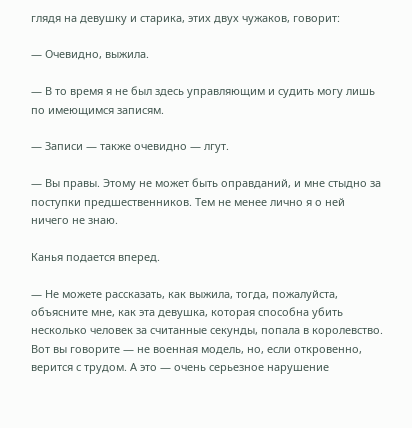глядя на девушку и старика, этих двух чужаков, говорит:

— Очевидно, выжила.

— В то время я не был здесь управляющим и судить могу лишь по имеющимся записям.

— Записи — также очевидно — лгут.

— Вы правы. Этому не может быть оправданий, и мне стыдно за поступки предшественников. Тем не менее лично я о ней ничего не знаю.

Канья подается вперед.

— Не можете рассказать, как выжила, тогда, пожалуйста, объясните мне, как эта девушка, которая способна убить несколько человек за считанные секунды, попала в королевство. Вот вы говорите — не военная модель, но, если откровенно, верится с трудом. А это — очень серьезное нарушение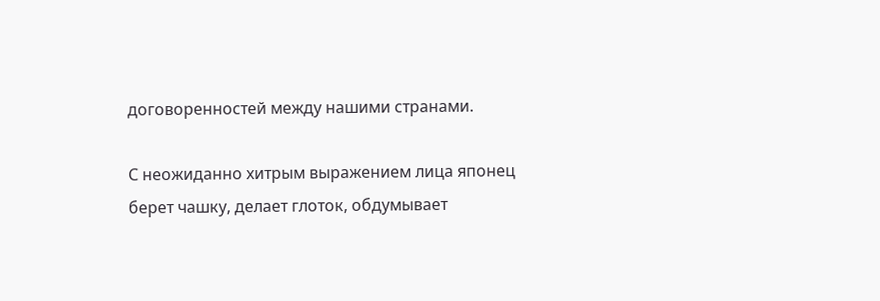договоренностей между нашими странами.

С неожиданно хитрым выражением лица японец берет чашку, делает глоток, обдумывает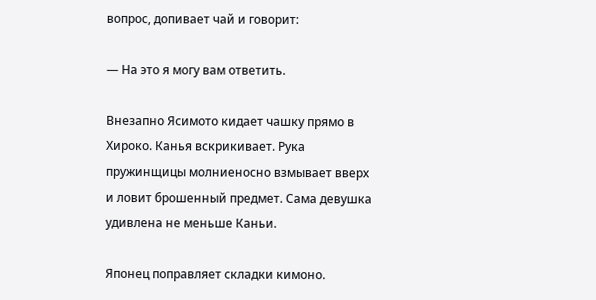вопрос, допивает чай и говорит:

— На это я могу вам ответить.

Внезапно Ясимото кидает чашку прямо в Хироко. Канья вскрикивает. Рука пружинщицы молниеносно взмывает вверх и ловит брошенный предмет. Сама девушка удивлена не меньше Каньи.

Японец поправляет складки кимоно.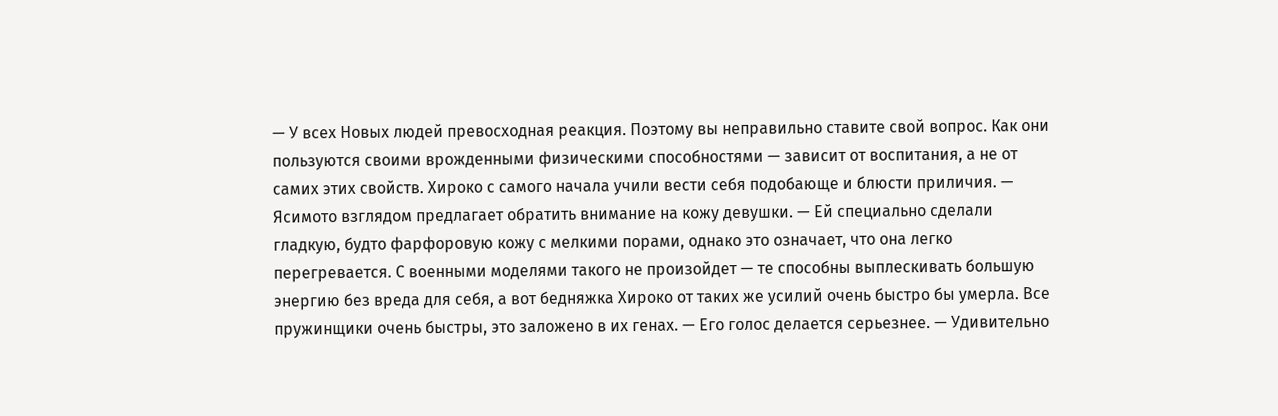— У всех Новых людей превосходная реакция. Поэтому вы неправильно ставите свой вопрос. Как они пользуются своими врожденными физическими способностями — зависит от воспитания, а не от самих этих свойств. Хироко с самого начала учили вести себя подобающе и блюсти приличия. — Ясимото взглядом предлагает обратить внимание на кожу девушки. — Ей специально сделали гладкую, будто фарфоровую кожу с мелкими порами, однако это означает, что она легко перегревается. С военными моделями такого не произойдет — те способны выплескивать большую энергию без вреда для себя, а вот бедняжка Хироко от таких же усилий очень быстро бы умерла. Все пружинщики очень быстры, это заложено в их генах. — Его голос делается серьезнее. — Удивительно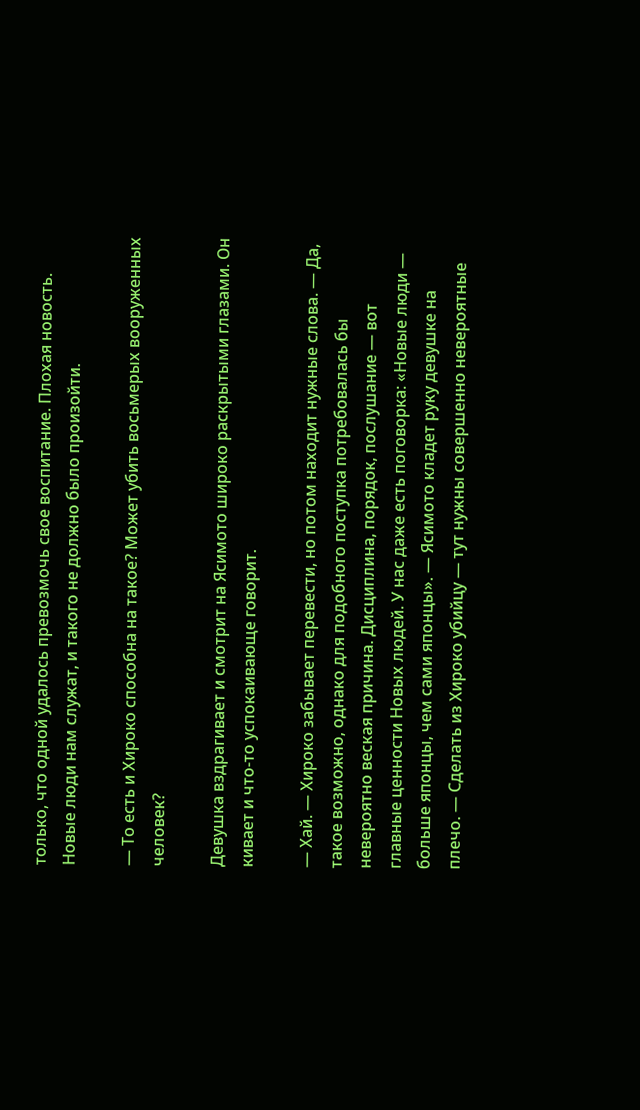только, что одной удалось превозмочь свое воспитание. Плохая новость. Новые люди нам служат, и такого не должно было произойти.

— То есть и Хироко способна на такое? Может убить восьмерых вооруженных человек?

Девушка вздрагивает и смотрит на Ясимото широко раскрытыми глазами. Он кивает и что-то успокаивающе говорит.

— Хай. — Хироко забывает перевести, но потом находит нужные слова. — Да, такое возможно, однако для подобного поступка потребовалась бы невероятно веская причина. Дисциплина, порядок, послушание — вот главные ценности Новых людей. У нас даже есть поговорка: «Новые люди — больше японцы, чем сами японцы». — Ясимото кладет руку девушке на плечо. — Сделать из Хироко убийцу — тут нужны совершенно невероятные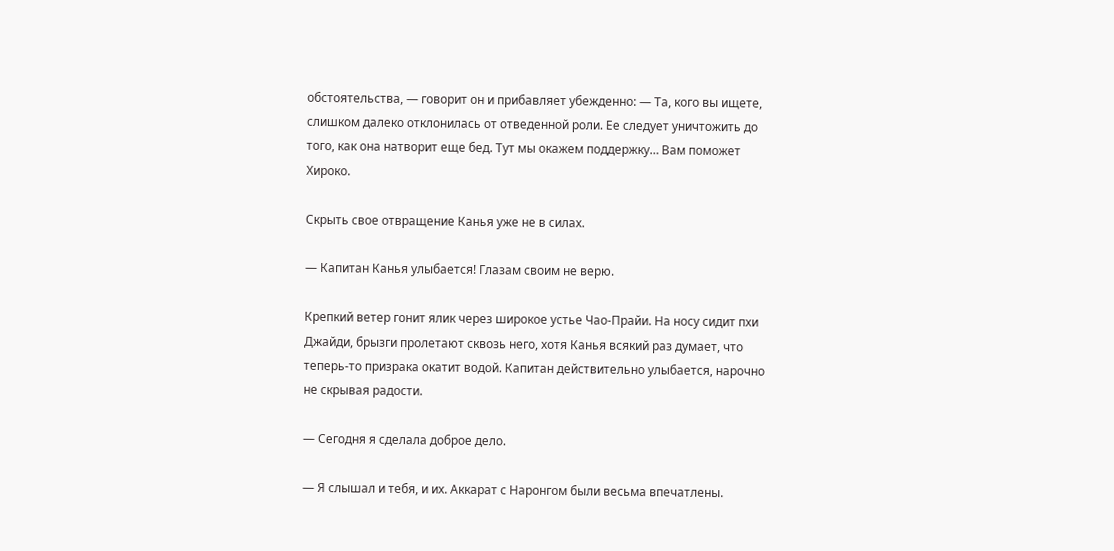обстоятельства, — говорит он и прибавляет убежденно: — Та, кого вы ищете, слишком далеко отклонилась от отведенной роли. Ее следует уничтожить до того, как она натворит еще бед. Тут мы окажем поддержку… Вам поможет Хироко.

Скрыть свое отвращение Канья уже не в силах.

— Капитан Канья улыбается! Глазам своим не верю.

Крепкий ветер гонит ялик через широкое устье Чао-Прайи. На носу сидит пхи Джайди, брызги пролетают сквозь него, хотя Канья всякий раз думает, что теперь-то призрака окатит водой. Капитан действительно улыбается, нарочно не скрывая радости.

— Сегодня я сделала доброе дело.

— Я слышал и тебя, и их. Аккарат с Наронгом были весьма впечатлены.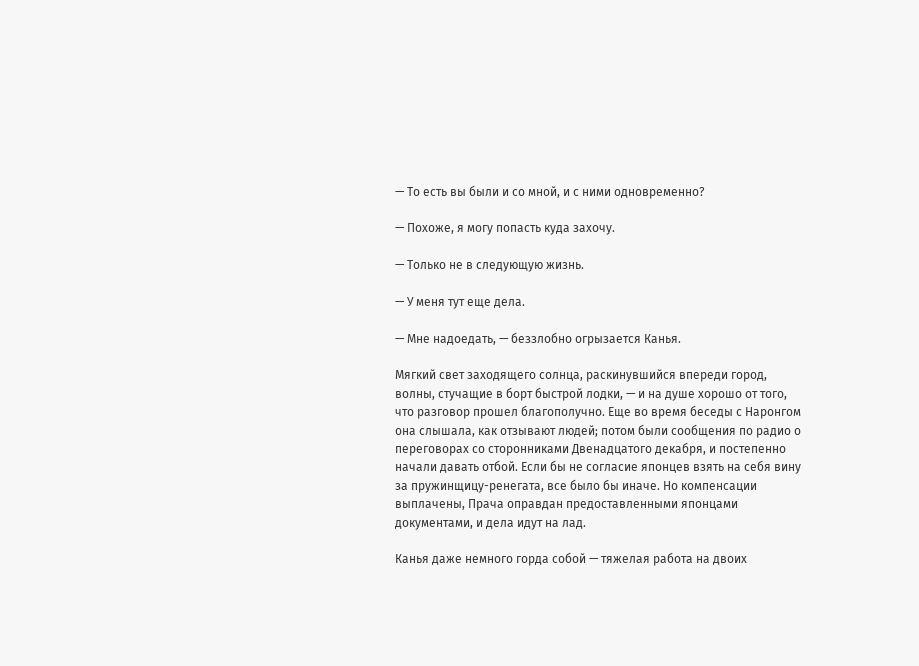— То есть вы были и со мной, и с ними одновременно?

— Похоже, я могу попасть куда захочу.

— Только не в следующую жизнь.

— У меня тут еще дела.

— Мне надоедать, — беззлобно огрызается Канья.

Мягкий свет заходящего солнца, раскинувшийся впереди город, волны, стучащие в борт быстрой лодки, — и на душе хорошо от того, что разговор прошел благополучно. Еще во время беседы с Наронгом она слышала, как отзывают людей; потом были сообщения по радио о переговорах со сторонниками Двенадцатого декабря, и постепенно начали давать отбой. Если бы не согласие японцев взять на себя вину за пружинщицу-ренегата, все было бы иначе. Но компенсации выплачены, Прача оправдан предоставленными японцами документами, и дела идут на лад.

Канья даже немного горда собой — тяжелая работа на двоих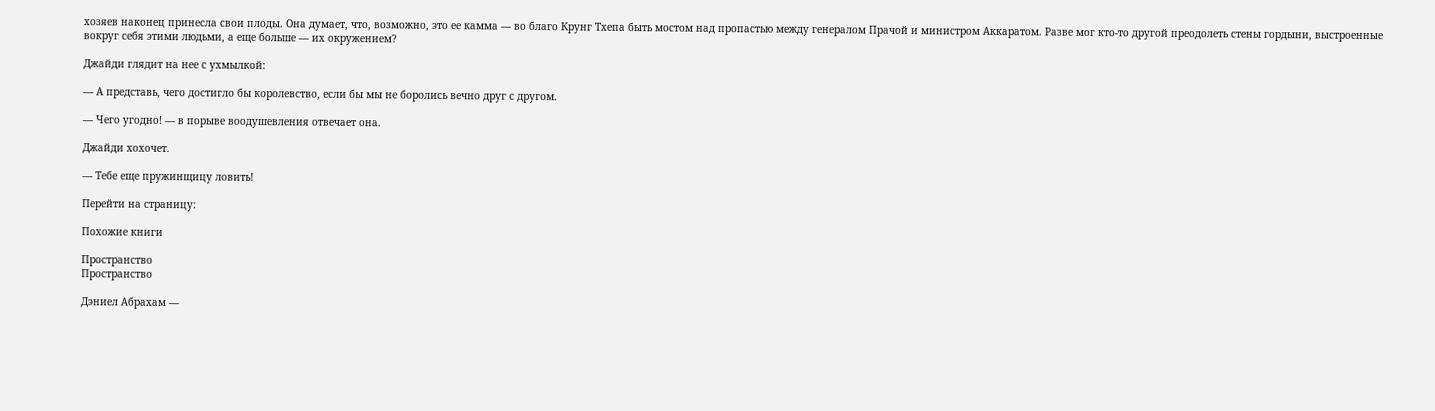хозяев наконец принесла свои плоды. Она думает, что, возможно, это ее камма — во благо Крунг Тхепа быть мостом над пропастью между генералом Прачой и министром Аккаратом. Разве мог кто-то другой преодолеть стены гордыни, выстроенные вокруг себя этими людьми, а еще больше — их окружением?

Джайди глядит на нее с ухмылкой:

— А представь, чего достигло бы королевство, если бы мы не боролись вечно друг с другом.

— Чего угодно! — в порыве воодушевления отвечает она.

Джайди хохочет.

— Тебе еще пружинщицу ловить!

Перейти на страницу:

Похожие книги

Пространство
Пространство

Дэниел Абрахам —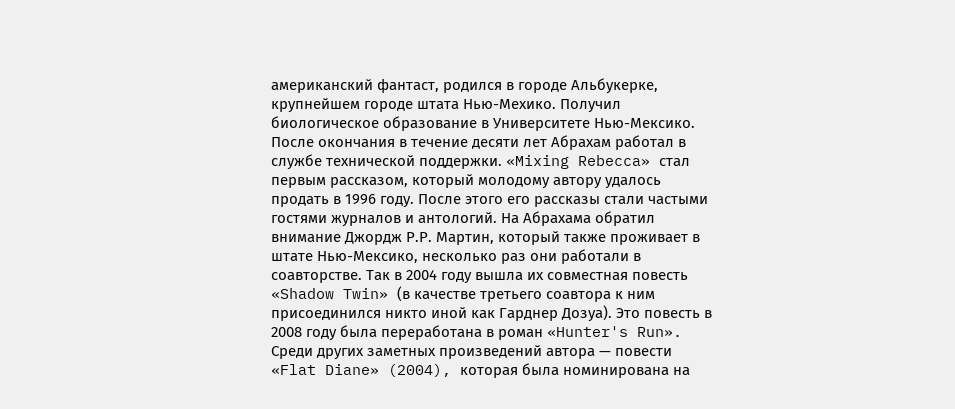американский фантаст, родился в городе Альбукерке, крупнейшем городе штата Нью-Мехико. Получил биологическое образование в Университете Нью-Мексико. После окончания в течение десяти лет Абрахам работал в службе технической поддержки. «Mixing Rebecca» стал первым рассказом, который молодому автору удалось продать в 1996 году. После этого его рассказы стали частыми гостями журналов и антологий. На Абрахама обратил внимание Джордж Р.Р. Мартин, который также проживает в штате Нью-Мексико, несколько раз они работали в соавторстве. Так в 2004 году вышла их совместная повесть «Shadow Twin» (в качестве третьего соавтора к ним присоединился никто иной как Гарднер Дозуа). Это повесть в 2008 году была переработана в роман «Hunter's Run». Среди других заметных произведений автора — повести «Flat Diane» (2004), которая была номинирована на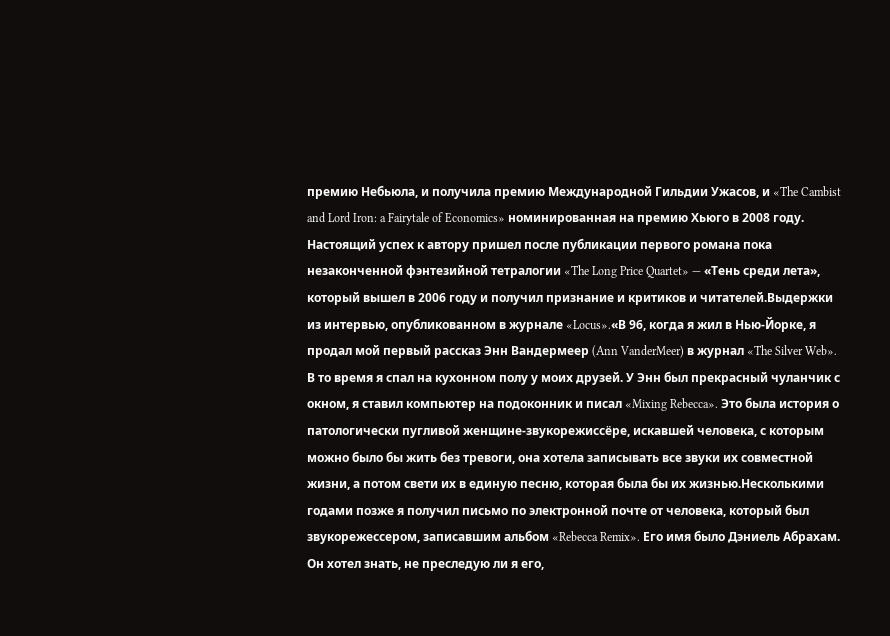премию Небьюла, и получила премию Международной Гильдии Ужасов, и «The Cambist and Lord Iron: a Fairytale of Economics» номинированная на премию Хьюго в 2008 году. Настоящий успех к автору пришел после публикации первого романа пока незаконченной фэнтезийной тетралогии «The Long Price Quartet» — «Тень среди лета», который вышел в 2006 году и получил признание и критиков и читателей.Выдержки из интервью, опубликованном в журнале «Locus».«В 96, когда я жил в Нью-Йорке, я продал мой первый рассказ Энн Вандермеер (Ann VanderMeer) в журнал «The Silver Web». В то время я спал на кухонном полу у моих друзей. У Энн был прекрасный чуланчик с окном, я ставил компьютер на подоконник и писал «Mixing Rebecca». Это была история о патологически пугливой женщине-звукорежиссёре, искавшей человека, с которым можно было бы жить без тревоги, она хотела записывать все звуки их совместной жизни, а потом свети их в единую песню, которая была бы их жизнью.Несколькими годами позже я получил письмо по электронной почте от человека, который был звукорежессером, записавшим альбом «Rebecca Remix». Его имя было Дэниель Абрахам. Он хотел знать, не преследую ли я его,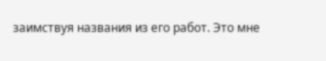заимствуя названия из его работ. Это мне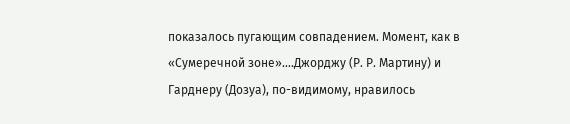показалось пугающим совпадением. Момент, как в «Сумеречной зоне»....Джорджу (Р. Р. Мартину) и Гарднеру (Дозуа), по-видимому, нравилось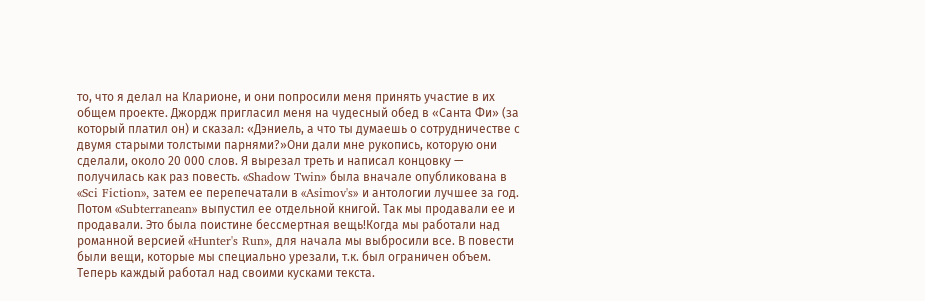то, что я делал на Кларионе, и они попросили меня принять участие в их общем проекте. Джордж пригласил меня на чудесный обед в «Санта Фи» (за который платил он) и сказал: «Дэниель, а что ты думаешь о сотрудничестве с двумя старыми толстыми парнями?»Они дали мне рукопись, которую они сделали, около 20 000 слов. Я вырезал треть и написал концовку — получилась как раз повесть. «Shadow Twin» была вначале опубликована в «Sci Fiction», затем ее перепечатали в «Asimov's» и антологии лучшее за год. Потом «Subterranean» выпустил ее отдельной книгой. Так мы продавали ее и продавали. Это была поистине бессмертная вещь!Когда мы работали над романной версией «Hunter's Run», для начала мы выбросили все. В повести были вещи, которые мы специально урезали, т.к. был ограничен объем. Теперь каждый работал над своими кусками текста.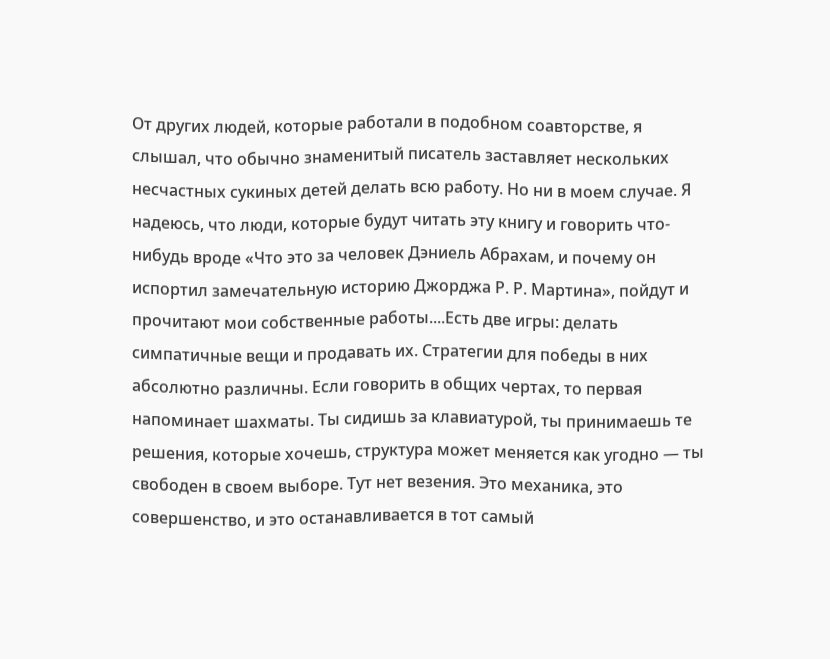От других людей, которые работали в подобном соавторстве, я слышал, что обычно знаменитый писатель заставляет нескольких несчастных сукиных детей делать всю работу. Но ни в моем случае. Я надеюсь, что люди, которые будут читать эту книгу и говорить что-нибудь вроде «Что это за человек Дэниель Абрахам, и почему он испортил замечательную историю Джорджа Р. Р. Мартина», пойдут и прочитают мои собственные работы....Есть две игры: делать симпатичные вещи и продавать их. Стратегии для победы в них абсолютно различны. Если говорить в общих чертах, то первая напоминает шахматы. Ты сидишь за клавиатурой, ты принимаешь те решения, которые хочешь, структура может меняется как угодно — ты свободен в своем выборе. Тут нет везения. Это механика, это совершенство, и это останавливается в тот самый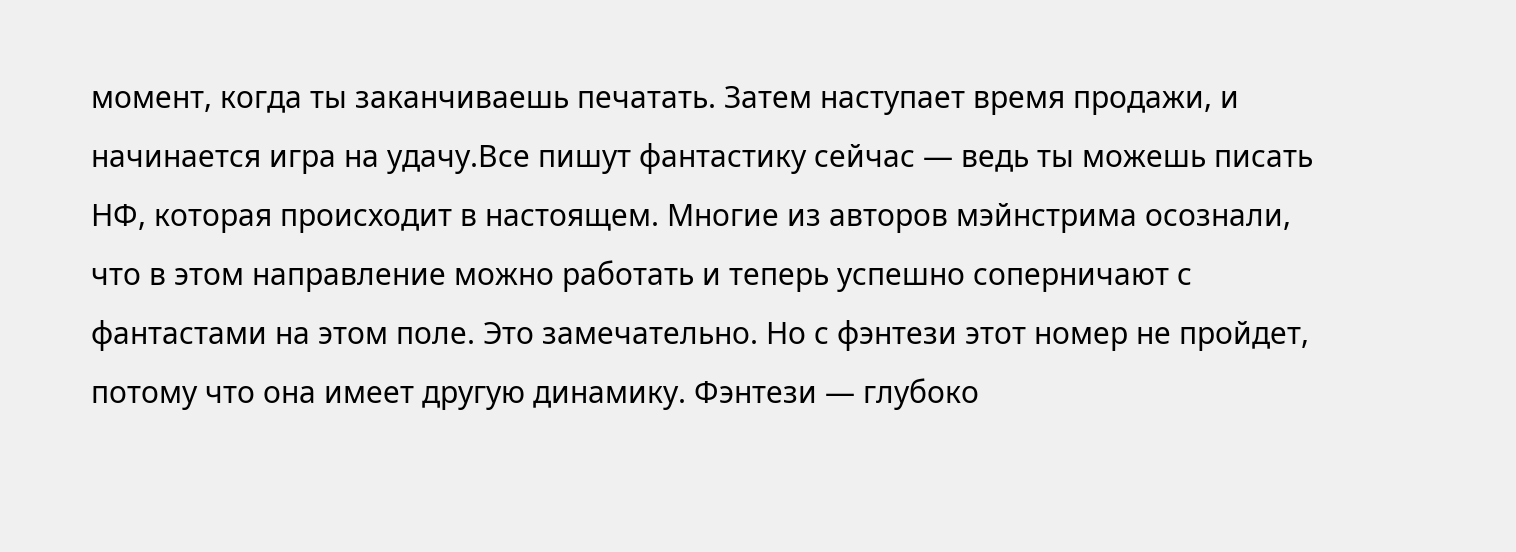момент, когда ты заканчиваешь печатать. Затем наступает время продажи, и начинается игра на удачу.Все пишут фантастику сейчас — ведь ты можешь писать НФ, которая происходит в настоящем. Многие из авторов мэйнстрима осознали, что в этом направление можно работать и теперь успешно соперничают с фантастами на этом поле. Это замечательно. Но с фэнтези этот номер не пройдет, потому что она имеет другую динамику. Фэнтези — глубоко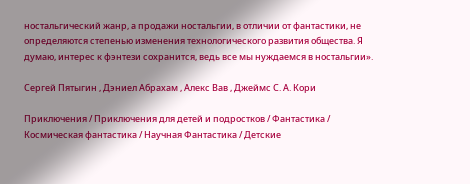ностальгический жанр, а продажи ностальгии, в отличии от фантастики, не определяются степенью изменения технологического развития общества. Я думаю, интерес к фэнтези сохранится, ведь все мы нуждаемся в ностальгии».

Сергей Пятыгин , Дэниел Абрахам , Алекс Вав , Джеймс С. А. Кори

Приключения / Приключения для детей и подростков / Фантастика / Космическая фантастика / Научная Фантастика / Детские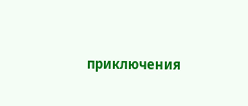приключения